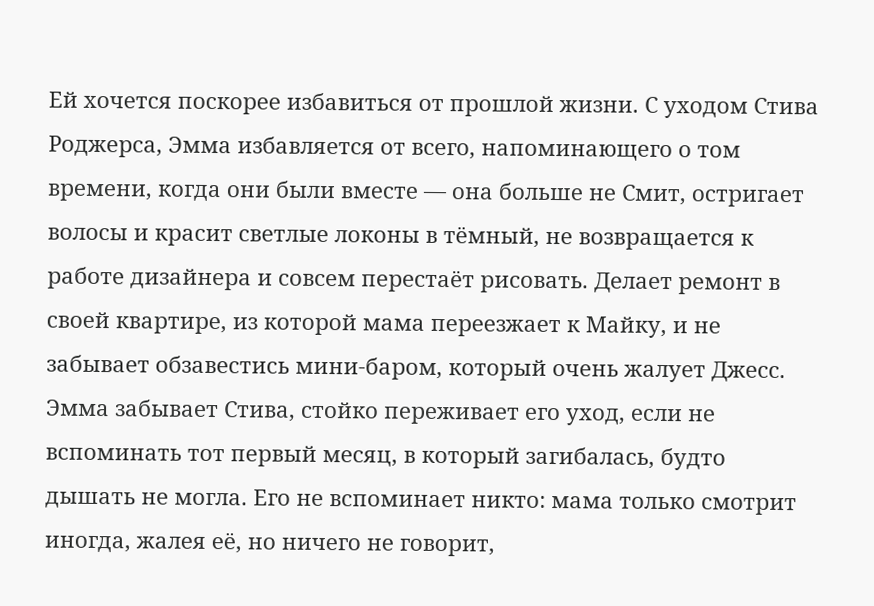Ей хочется поскорее избавиться от прошлой жизни. С уходом Стива Роджерса, Эмма избавляется от всего, напоминающего о том времени, когда они были вместе — она больше не Смит, остригает волосы и красит светлые локоны в тёмный, не возвращается к работе дизайнера и совсем перестаёт рисовать. Делает ремонт в своей квартире, из которой мама переезжает к Майку, и не забывает обзавестись мини-баром, который очень жалует Джесс.
Эмма забывает Стива, стойко переживает его уход, если не вспоминать тот первый месяц, в который загибалась, будто дышать не могла. Его не вспоминает никто: мама только смотрит иногда, жалея её, но ничего не говорит,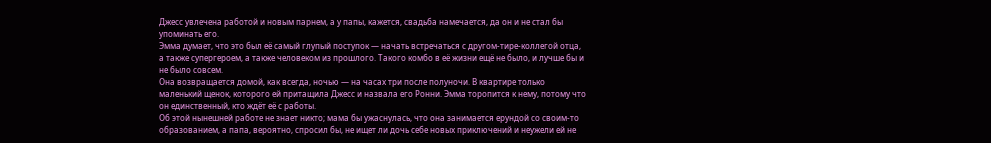Джесс увлечена работой и новым парнем, а у папы, кажется, свадьба намечается, да он и не стал бы упоминать его.
Эмма думает, что это был её самый глупый поступок — начать встречаться с другом-тире-коллегой отца, а также супергероем, а также человеком из прошлого. Такого комбо в её жизни ещё не было, и лучше бы и не было совсем.
Она возвращается домой, как всегда, ночью — на часах три после полуночи. В квартире только маленький щенок, которого ей притащила Джесс и назвала его Ронни. Эмма торопится к нему, потому что он единственный, кто ждёт её с работы.
Об этой нынешней работе не знает никто; мама бы ужаснулась, что она занимается ерундой со своим-то образованием, а папа, вероятно, спросил бы, не ищет ли дочь себе новых приключений и неужели ей не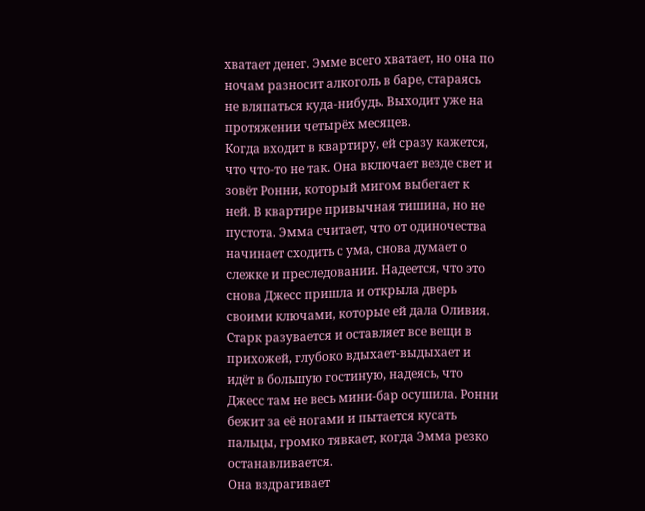хватает денег. Эмме всего хватает, но она по ночам разносит алкоголь в баре, стараясь не вляпаться куда-нибудь. Выходит уже на протяжении четырёх месяцев.
Когда входит в квартиру, ей сразу кажется, что что-то не так. Она включает везде свет и зовёт Ронни, который мигом выбегает к ней. В квартире привычная тишина, но не пустота. Эмма считает, что от одиночества начинает сходить с ума, снова думает о слежке и преследовании. Надеется, что это снова Джесс пришла и открыла дверь своими ключами, которые ей дала Оливия.
Старк разувается и оставляет все вещи в прихожей, глубоко вдыхает-выдыхает и идёт в большую гостиную, надеясь, что Джесс там не весь мини-бар осушила. Ронни бежит за её ногами и пытается кусать пальцы, громко тявкает, когда Эмма резко останавливается.
Она вздрагивает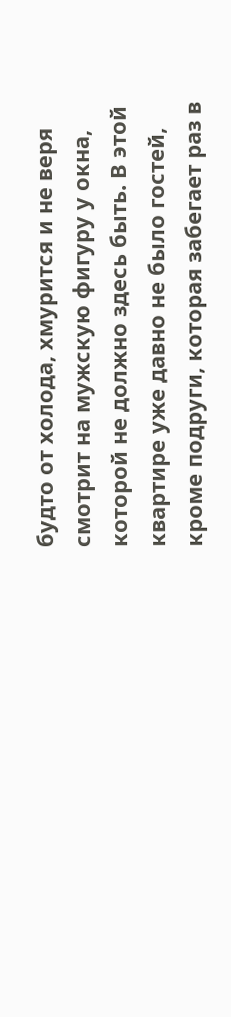будто от холода, хмурится и не веря смотрит на мужскую фигуру у окна, которой не должно здесь быть. В этой квартире уже давно не было гостей, кроме подруги, которая забегает раз в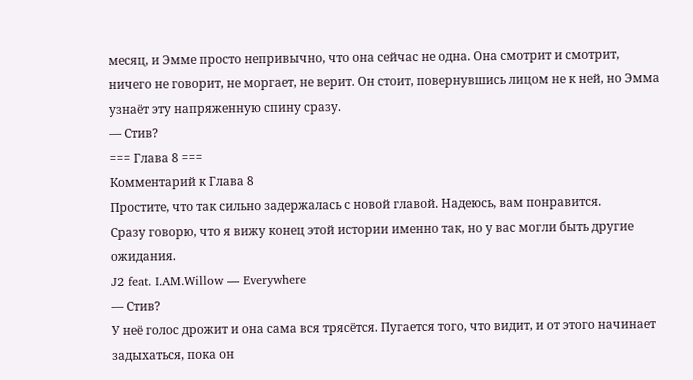месяц, и Эмме просто непривычно, что она сейчас не одна. Она смотрит и смотрит, ничего не говорит, не моргает, не верит. Он стоит, повернувшись лицом не к ней, но Эмма узнаёт эту напряженную спину сразу.
— Стив?
=== Глава 8 ===
Комментарий к Глава 8
Простите, что так сильно задержалась с новой главой. Надеюсь, вам понравится.
Сразу говорю, что я вижу конец этой истории именно так, но у вас могли быть другие ожидания.
J2 feat. I.AM.Willow — Everywhere
— Стив?
У неё голос дрожит и она сама вся трясётся. Пугается того, что видит, и от этого начинает задыхаться, пока он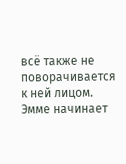всё также не поворачивается к ней лицом. Эмме начинает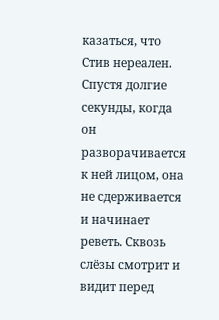казаться, что Стив нереален.
Спустя долгие секунды, когда он разворачивается к ней лицом, она не сдерживается и начинает реветь. Сквозь слёзы смотрит и видит перед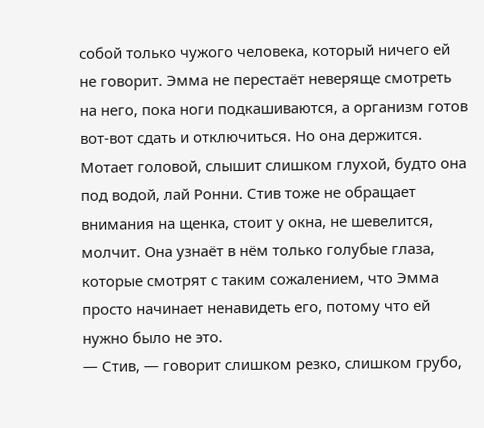собой только чужого человека, который ничего ей не говорит. Эмма не перестаёт неверяще смотреть на него, пока ноги подкашиваются, а организм готов вот-вот сдать и отключиться. Но она держится. Мотает головой, слышит слишком глухой, будто она под водой, лай Ронни. Стив тоже не обращает внимания на щенка, стоит у окна, не шевелится, молчит. Она узнаёт в нём только голубые глаза, которые смотрят с таким сожалением, что Эмма просто начинает ненавидеть его, потому что ей нужно было не это.
— Стив, — говорит слишком резко, слишком грубо,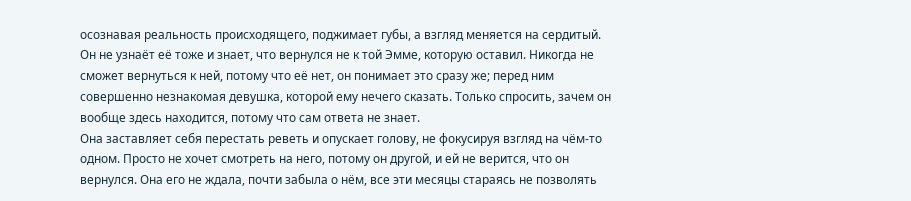осознавая реальность происходящего, поджимает губы, а взгляд меняется на сердитый. Он не узнаёт её тоже и знает, что вернулся не к той Эмме, которую оставил. Никогда не сможет вернуться к ней, потому что её нет, он понимает это сразу же; перед ним совершенно незнакомая девушка, которой ему нечего сказать. Только спросить, зачем он вообще здесь находится, потому что сам ответа не знает.
Она заставляет себя перестать реветь и опускает голову, не фокусируя взгляд на чём-то одном. Просто не хочет смотреть на него, потому он другой, и ей не верится, что он вернулся. Она его не ждала, почти забыла о нём, все эти месяцы стараясь не позволять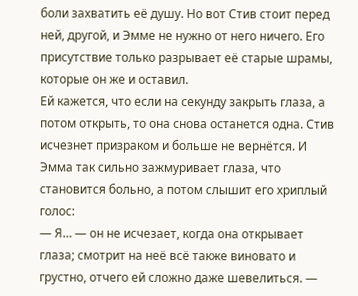боли захватить её душу. Но вот Стив стоит перед ней, другой, и Эмме не нужно от него ничего. Его присутствие только разрывает её старые шрамы, которые он же и оставил.
Ей кажется, что если на секунду закрыть глаза, а потом открыть, то она снова останется одна. Стив исчезнет призраком и больше не вернётся. И Эмма так сильно зажмуривает глаза, что становится больно, а потом слышит его хриплый голос:
— Я… — он не исчезает, когда она открывает глаза; смотрит на неё всё также виновато и грустно, отчего ей сложно даже шевелиться. —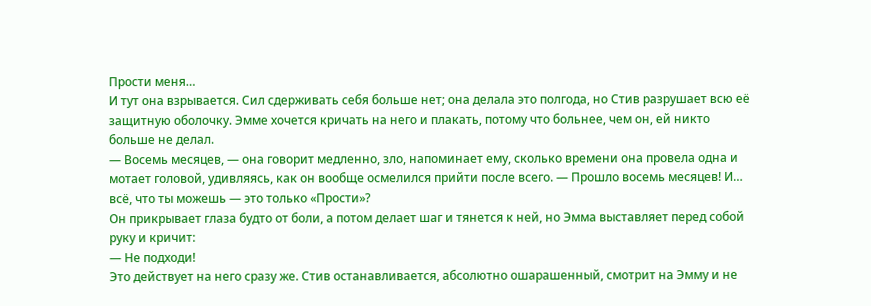Прости меня…
И тут она взрывается. Сил сдерживать себя больше нет; она делала это полгода, но Стив разрушает всю её защитную оболочку. Эмме хочется кричать на него и плакать, потому что больнее, чем он, ей никто больше не делал.
— Восемь месяцев, — она говорит медленно, зло, напоминает ему, сколько времени она провела одна и мотает головой, удивляясь, как он вообще осмелился прийти после всего. — Прошло восемь месяцев! И… всё, что ты можешь — это только «Прости»?
Он прикрывает глаза будто от боли, а потом делает шаг и тянется к ней, но Эмма выставляет перед собой руку и кричит:
— Не подходи!
Это действует на него сразу же. Стив останавливается, абсолютно ошарашенный, смотрит на Эмму и не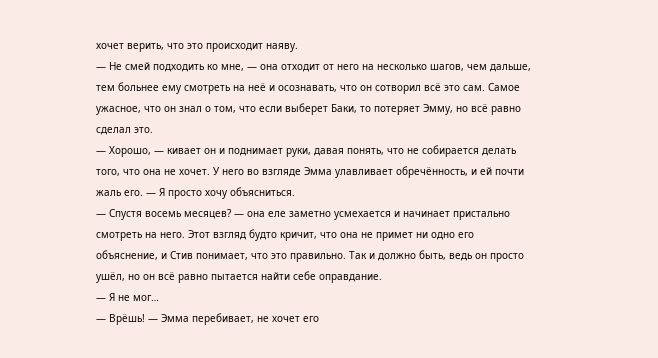хочет верить, что это происходит наяву.
— Не смей подходить ко мне, — она отходит от него на несколько шагов, чем дальше, тем больнее ему смотреть на неё и осознавать, что он сотворил всё это сам. Самое ужасное, что он знал о том, что если выберет Баки, то потеряет Эмму, но всё равно сделал это.
— Хорошо, — кивает он и поднимает руки, давая понять, что не собирается делать того, что она не хочет. У него во взгляде Эмма улавливает обречённость, и ей почти жаль его. — Я просто хочу объясниться.
— Спустя восемь месяцев? — она еле заметно усмехается и начинает пристально смотреть на него. Этот взгляд будто кричит, что она не примет ни одно его объяснение, и Стив понимает, что это правильно. Так и должно быть, ведь он просто ушёл, но он всё равно пытается найти себе оправдание.
— Я не мог…
— Врёшь! — Эмма перебивает, не хочет его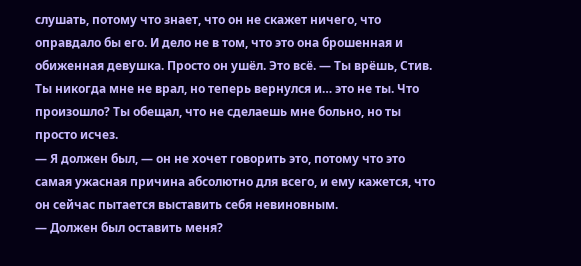слушать, потому что знает, что он не скажет ничего, что оправдало бы его. И дело не в том, что это она брошенная и обиженная девушка. Просто он ушёл. Это всё. — Ты врёшь, Стив. Ты никогда мне не врал, но теперь вернулся и… это не ты. Что произошло? Ты обещал, что не сделаешь мне больно, но ты просто исчез.
— Я должен был, — он не хочет говорить это, потому что это самая ужасная причина абсолютно для всего, и ему кажется, что он сейчас пытается выставить себя невиновным.
— Должен был оставить меня?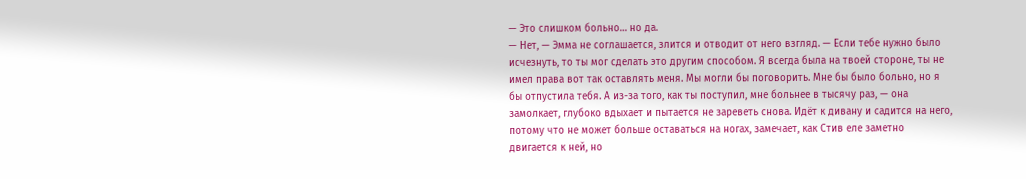— Это слишком больно… но да.
— Нет, — Эмма не соглашается, злится и отводит от него взгляд. — Если тебе нужно было исчезнуть, то ты мог сделать это другим способом. Я всегда была на твоей стороне, ты не имел права вот так оставлять меня. Мы могли бы поговорить. Мне бы было больно, но я бы отпустила тебя. А из-за того, как ты поступил, мне больнее в тысячу раз, — она замолкает, глубоко вдыхает и пытается не зареветь снова. Идёт к дивану и садится на него, потому что не может больше оставаться на ногах, замечает, как Стив еле заметно двигается к ней, но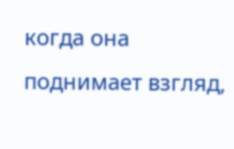когда она поднимает взгляд,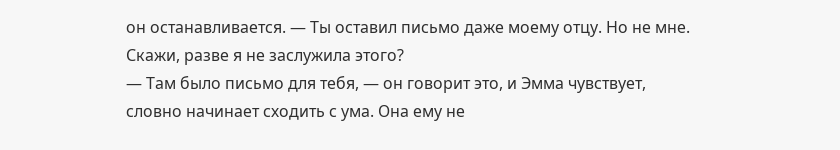он останавливается. — Ты оставил письмо даже моему отцу. Но не мне. Скажи, разве я не заслужила этого?
— Там было письмо для тебя, — он говорит это, и Эмма чувствует, словно начинает сходить с ума. Она ему не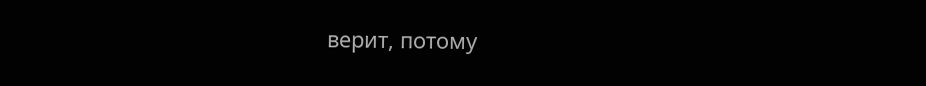верит, потому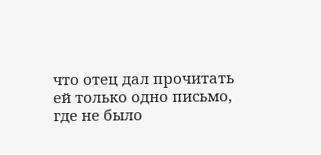что отец дал прочитать ей только одно письмо, где не было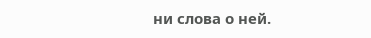ни слова о ней.